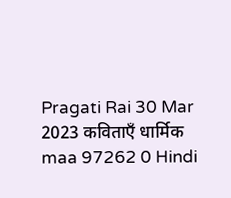Pragati Rai 30 Mar 2023 कविताएँ धार्मिक maa 97262 0 Hindi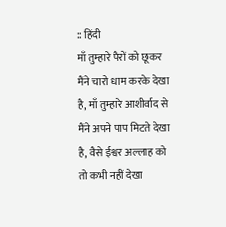:: हिंदी
माँ तुम्हारे पैरों को छूकर मैंने चारो धाम करके देखा है, माँ तुम्हारे आशीर्वाद से मैंने अपने पाप मिटते देखा है, वैसे ईश्वर अल्लाह को तो कभी नहीं देखा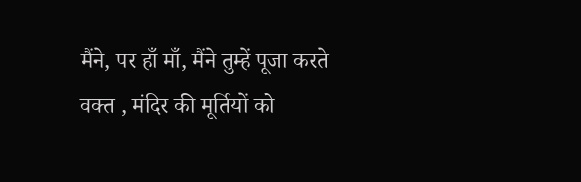मैंने, पर हाँ माँ, मैंने तुम्हें पूजा करते वक्त , मंदिर की मूर्तियों को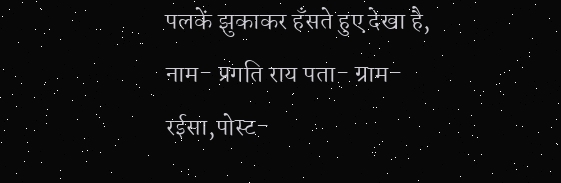पलकें झुकाकर हँसते हुए देखा है, नाम- प्रगति राय पता- ग्राम- रईसा,पोस्ट-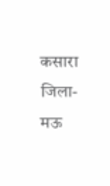कसारा जिला-मऊ